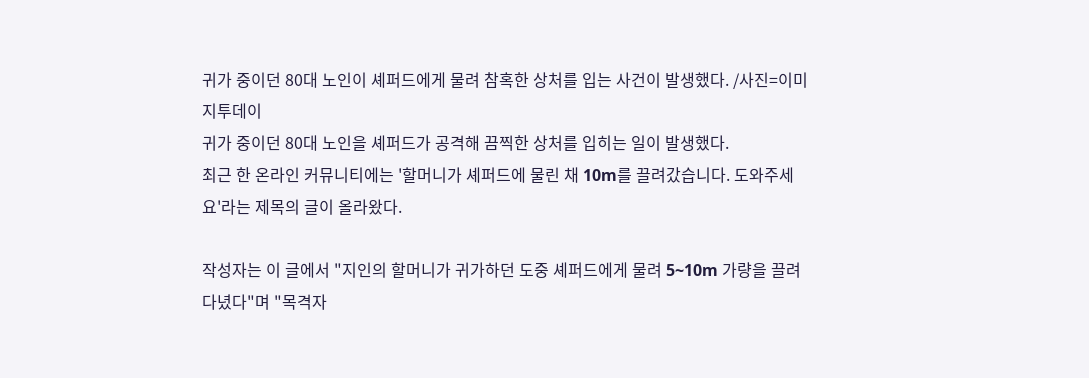귀가 중이던 80대 노인이 셰퍼드에게 물려 참혹한 상처를 입는 사건이 발생했다. /사진=이미지투데이
귀가 중이던 80대 노인을 셰퍼드가 공격해 끔찍한 상처를 입히는 일이 발생했다.
최근 한 온라인 커뮤니티에는 '할머니가 셰퍼드에 물린 채 10m를 끌려갔습니다. 도와주세요'라는 제목의 글이 올라왔다.

작성자는 이 글에서 "지인의 할머니가 귀가하던 도중 셰퍼드에게 물려 5~10m 가량을 끌려다녔다"며 "목격자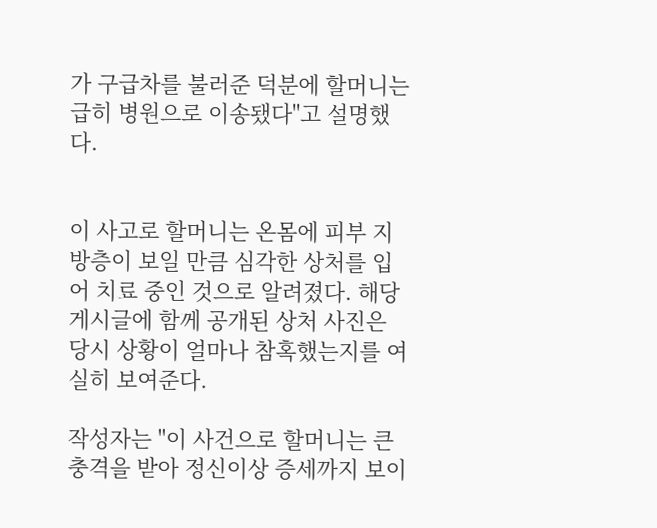가 구급차를 불러준 덕분에 할머니는 급히 병원으로 이송됐다"고 설명했다.


이 사고로 할머니는 온몸에 피부 지방층이 보일 만큼 심각한 상처를 입어 치료 중인 것으로 알려졌다. 해당 게시글에 함께 공개된 상처 사진은 당시 상황이 얼마나 참혹했는지를 여실히 보여준다.

작성자는 "이 사건으로 할머니는 큰 충격을 받아 정신이상 증세까지 보이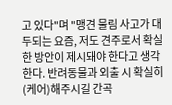고 있다"며 "맹견 물림 사고가 대두되는 요즘, 저도 견주로서 확실한 방안이 제시돼야 한다고 생각한다. 반려동물과 외출 시 확실히 (케어)해주시길 간곡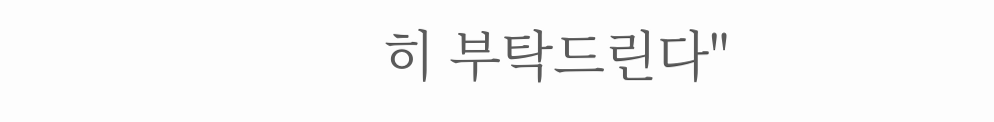히 부탁드린다"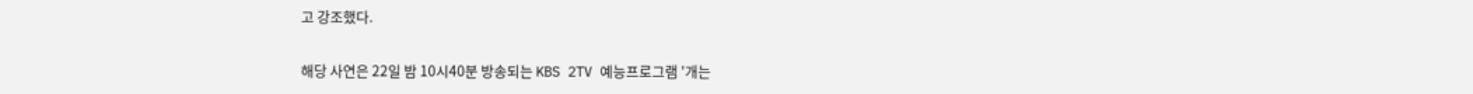고 강조했다.

해당 사연은 22일 밤 10시40분 방송되는 KBS 2TV 예능프로그램 '개는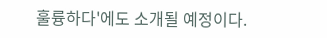훌륭하다'에도 소개될 예정이다.